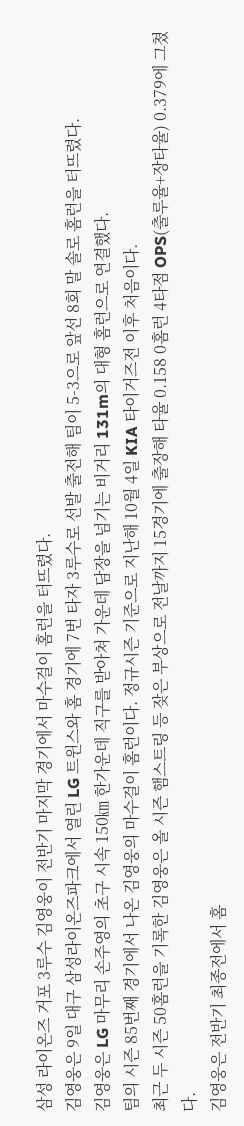삼성 라이온즈 거포 3루수 김영웅이 전반기 마지막 경기에서 마수걸이 홈런을 터뜨렸다.
김영웅은 9일 대구 삼성라이온즈파크에서 열린 LG 트윈스와 홈 경기에 7번 타자 3루수로 선발 출전해 팀이 5-3으로 앞선 8회 말 솔로 홈런을 터뜨렸다.
김영웅은 LG 마무리 손주영의 초구 시속 150㎞ 한가운데 직구를 받아쳐 가운데 담장을 넘기는 비거리 131m의 대형 홈런으로 연결했다.
팀의 시즌 85번째 경기에서 나온 김영웅의 마수걸이 홈런이다. 정규시즌 기준으로 지난해 10월 4일 KIA 타이거즈전 이후 처음이다.
최근 두 시즌 50홈런을 기록한 김영웅은 올 시즌 햄스트링 등 잦은 부상으로 전날까지 15경기에 출장해 타율 0.158 0홈런 4타점 OPS(출루율+장타율) 0.379에 그쳤다.
김영웅은 전반기 최종전에서 홈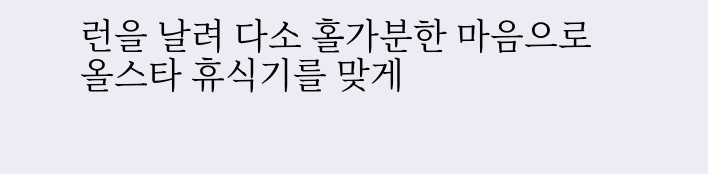런을 날려 다소 홀가분한 마음으로 올스타 휴식기를 맞게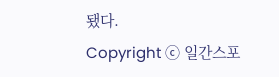됐다.
Copyright ⓒ 일간스포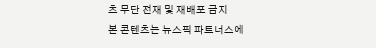츠 무단 전재 및 재배포 금지
본 콘텐츠는 뉴스픽 파트너스에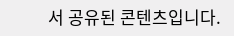서 공유된 콘텐츠입니다.